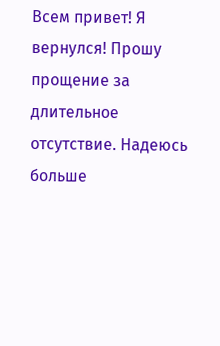Всем привет! Я вернулся! Прошу прощение за длительное отсутствие. Надеюсь больше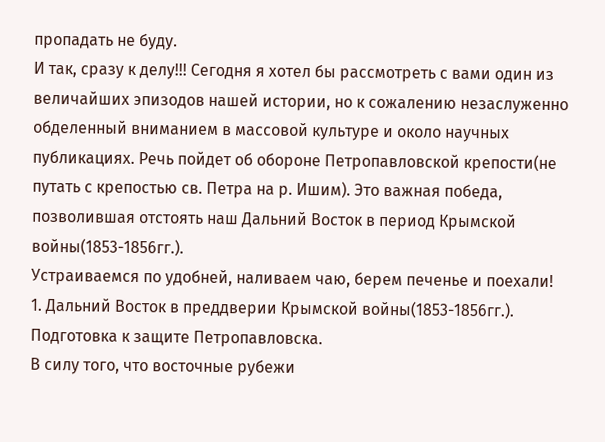пропадать не буду.
И так, сразу к делу!!! Сегодня я хотел бы рассмотреть с вами один из величайших эпизодов нашей истории, но к сожалению незаслуженно обделенный вниманием в массовой культуре и около научных публикациях. Речь пойдет об обороне Петропавловской крепости(не путать с крепостью св. Петра на р. Ишим). Это важная победа, позволившая отстоять наш Дальний Восток в период Крымской войны(1853-1856гг.).
Устраиваемся по удобней, наливаем чаю, берем печенье и поехали!
1. Дальний Восток в преддверии Крымской войны(1853-1856гг.). Подготовка к защите Петропавловска.
В силу того, что восточные рубежи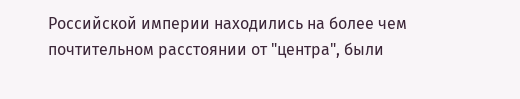Российской империи находились на более чем почтительном расстоянии от "центра", были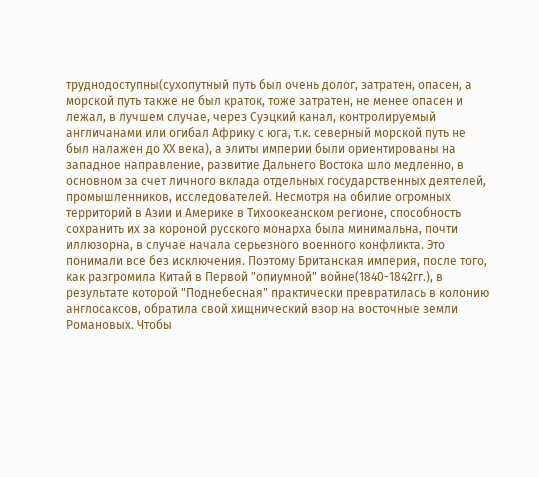труднодоступны(сухопутный путь был очень долог, затратен, опасен, а морской путь также не был краток, тоже затратен, не менее опасен и лежал, в лучшем случае, через Суэцкий канал, контролируемый англичанами или огибал Африку с юга, т.к. северный морской путь не был налажен до ХХ века), а элиты империи были ориентированы на западное направление, развитие Дальнего Востока шло медленно, в основном за счет личного вклада отдельных государственных деятелей, промышленников, исследователей. Несмотря на обилие огромных территорий в Азии и Америке в Тихоокеанском регионе, способность сохранить их за короной русского монарха была минимальна, почти иллюзорна, в случае начала серьезного военного конфликта. Это понимали все без исключения. Поэтому Британская империя, после того, как разгромила Китай в Первой "опиумной" войне(1840-1842гг.), в результате которой "Поднебесная" практически превратилась в колонию англосаксов, обратила свой хищнический взор на восточные земли Романовых. Чтобы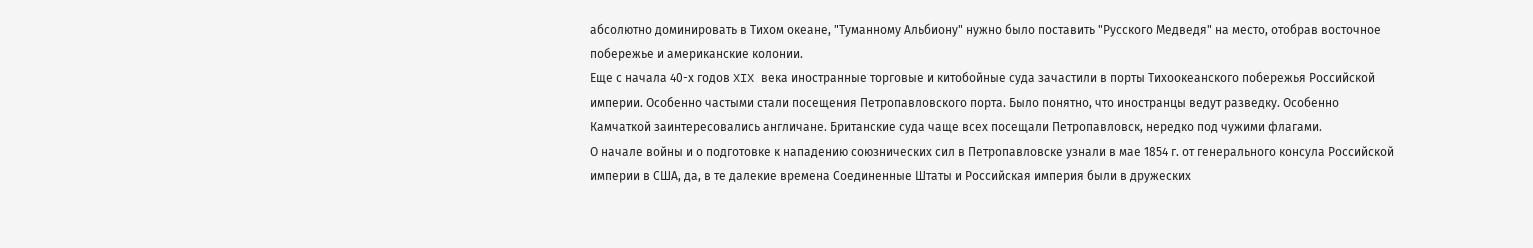абсолютно доминировать в Тихом океане, "Туманному Альбиону" нужно было поставить "Русского Медведя" на место, отобрав восточное побережье и американские колонии.
Еще с начала 40-х годов XIX века иностранные торговые и китобойные суда зачастили в порты Тихоокеанского побережья Российской империи. Особенно частыми стали посещения Петропавловского порта. Было понятно, что иностранцы ведут разведку. Особенно Камчаткой заинтересовались англичане. Британские суда чаще всех посещали Петропавловск, нередко под чужими флагами.
О начале войны и о подготовке к нападению союзнических сил в Петропавловске узнали в мае 1854 г. от генерального консула Российской империи в США, да, в те далекие времена Соединенные Штаты и Российская империя были в дружеских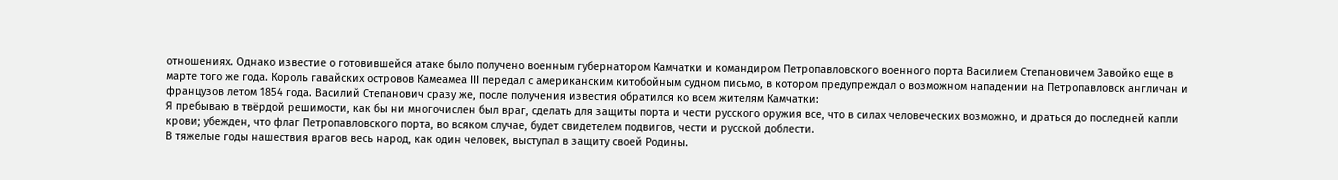отношениях. Однако известие о готовившейся атаке было получено военным губернатором Камчатки и командиром Петропавловского военного порта Василием Степановичем Завойко еще в марте того же года. Король гавайских островов Камеамеа III передал с американским китобойным судном письмо, в котором предупреждал о возможном нападении на Петропавловск англичан и французов летом 1854 года. Василий Степанович сразу же, после получения известия обратился ко всем жителям Камчатки:
Я пребываю в твёрдой решимости, как бы ни многочислен был враг, сделать для защиты порта и чести русского оружия все, что в силах человеческих возможно, и драться до последней капли крови; убежден, что флаг Петропавловского порта, во всяком случае, будет свидетелем подвигов, чести и русской доблести.
В тяжелые годы нашествия врагов весь народ, как один человек, выступал в защиту своей Родины.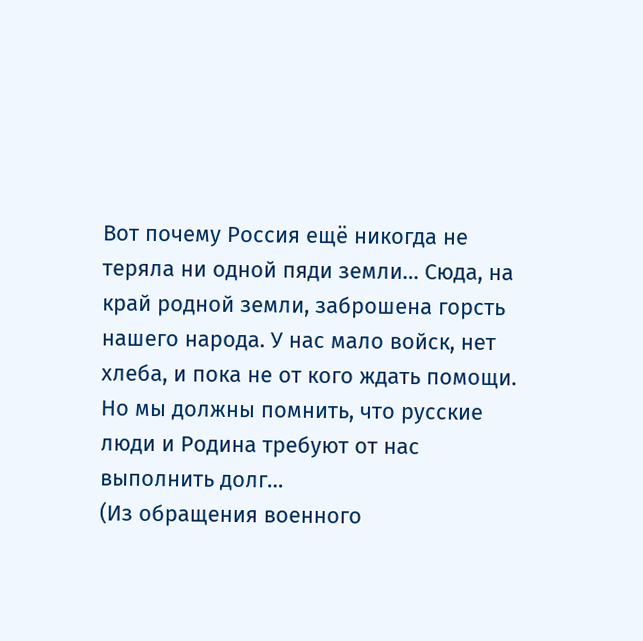Вот почему Россия ещё никогда не теряла ни одной пяди земли… Сюда, на край родной земли, заброшена горсть нашего народа. У нас мало войск, нет хлеба, и пока не от кого ждать помощи. Но мы должны помнить, что русские люди и Родина требуют от нас выполнить долг…
(Из обращения военного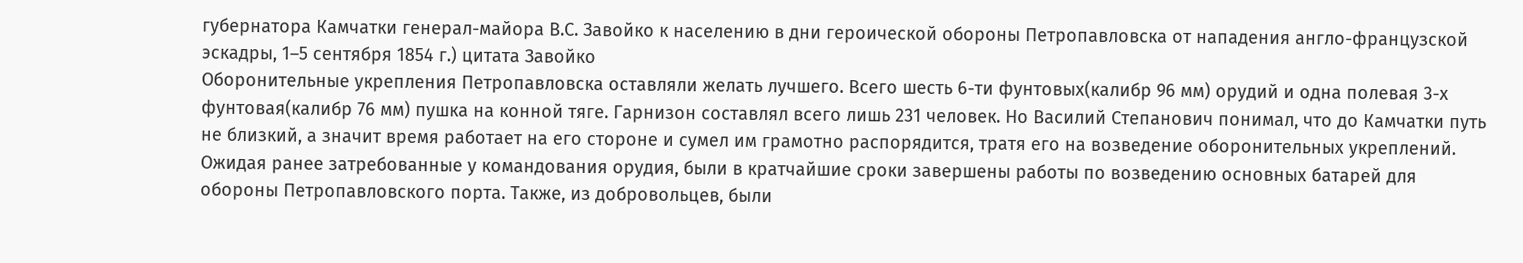губернатора Камчатки генерал-майора В.С. Завойко к населению в дни героической обороны Петропавловска от нападения англо-французской эскадры, 1–5 сентября 1854 г.) цитата Завойко
Оборонительные укрепления Петропавловска оставляли желать лучшего. Всего шесть 6-ти фунтовых(калибр 96 мм) орудий и одна полевая 3-х фунтовая(калибр 76 мм) пушка на конной тяге. Гарнизон составлял всего лишь 231 человек. Но Василий Степанович понимал, что до Камчатки путь не близкий, а значит время работает на его стороне и сумел им грамотно распорядится, тратя его на возведение оборонительных укреплений. Ожидая ранее затребованные у командования орудия, были в кратчайшие сроки завершены работы по возведению основных батарей для обороны Петропавловского порта. Также, из добровольцев, были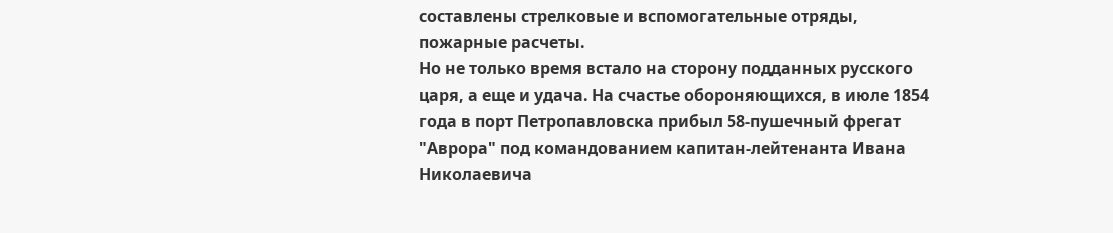составлены стрелковые и вспомогательные отряды, пожарные расчеты.
Но не только время встало на сторону подданных русского царя, а еще и удача. На счастье обороняющихся, в июле 1854 года в порт Петропавловска прибыл 58-пушечный фрегат "Аврора" под командованием капитан-лейтенанта Ивана Николаевича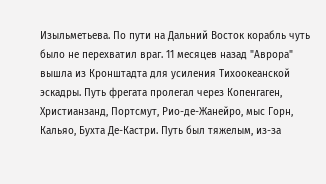Изыльметьева. По пути на Дальний Восток корабль чуть было не перехватил враг. 11 месяцев назад "Аврора" вышла из Кронштадта для усиления Тихоокеанской эскадры. Путь фрегата пролегал через Копенгаген, Христианзанд, Портсмут, Рио-де-Жанейро, мыс Горн, Кальяо, Бухта Де-Кастри. Путь был тяжелым, из-за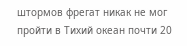штормов фрегат никак не мог пройти в Тихий океан почти 20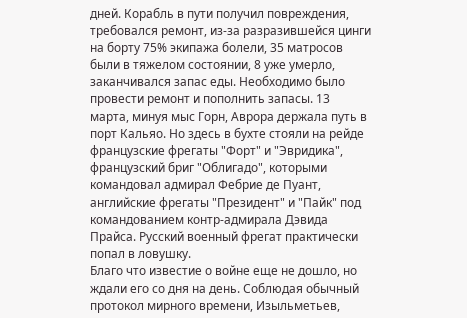дней. Корабль в пути получил повреждения, требовался ремонт, из-за разразившейся цинги на борту 75% экипажа болели, 35 матросов были в тяжелом состоянии, 8 уже умерло, заканчивался запас еды. Необходимо было провести ремонт и пополнить запасы. 13 марта, минуя мыс Горн, Аврора держала путь в порт Кальяо. Но здесь в бухте стояли на рейде французские фрегаты "Форт" и "Эвридика", французский бриг "Облигадо", которыми командовал адмирал Фебрие де Пуант, английские фрегаты "Президент" и "Пайк" под командованием контр-адмирала Дэвида Прайса. Русский военный фрегат практически попал в ловушку.
Благо что известие о войне еще не дошло, но ждали его со дня на день. Соблюдая обычный протокол мирного времени, Изыльметьев,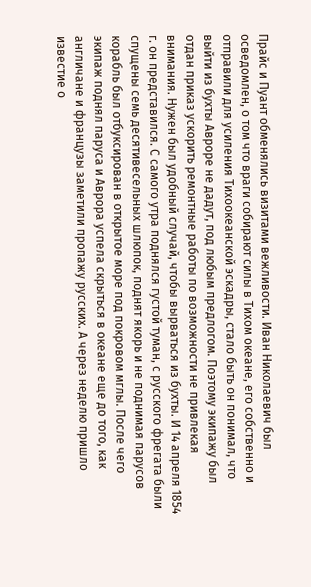Прайс и Пуант обменялись визитами вежливости. Иван Николаевич был осведомлен, о том что враги собирают силы в Тихом океане, его собственно и отправили для усиления Тихоокеанской эскадры, стало быть он понимал, что выйти из бухты Авроре не дадут, под любым предлогом. Поэтому экипажу был отдан приказ ускорить ремонтные работы по возможности не привлекая внимания. Нужен был удобный случай, чтобы вырваться из бухты. И 14 апреля 1854 г. он представился. С самого утра поднялся густой туман, с русского фрегата были спущены семь десятивесельных шлюпок, поднят якорь и не поднимая парусов корабль был отбуксирован в открытое море под покровом мглы. После чего экипаж поднял паруса и Аврора успела скрыться в океане еще до того, как англичане и французы заметили пропажу русских. А через неделю пришло известие о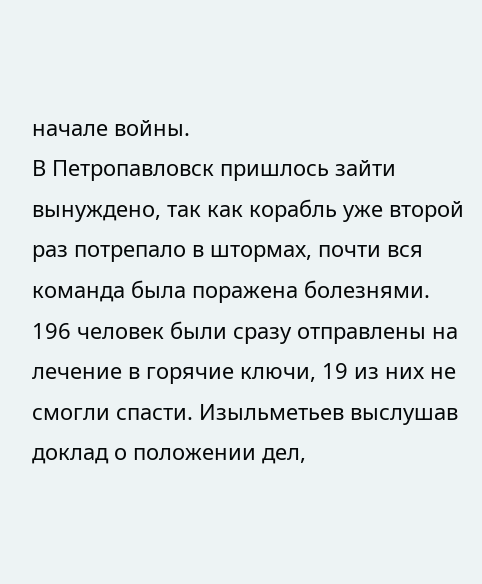начале войны.
В Петропавловск пришлось зайти вынуждено, так как корабль уже второй раз потрепало в штормах, почти вся команда была поражена болезнями. 196 человек были сразу отправлены на лечение в горячие ключи, 19 из них не смогли спасти. Изыльметьев выслушав доклад о положении дел,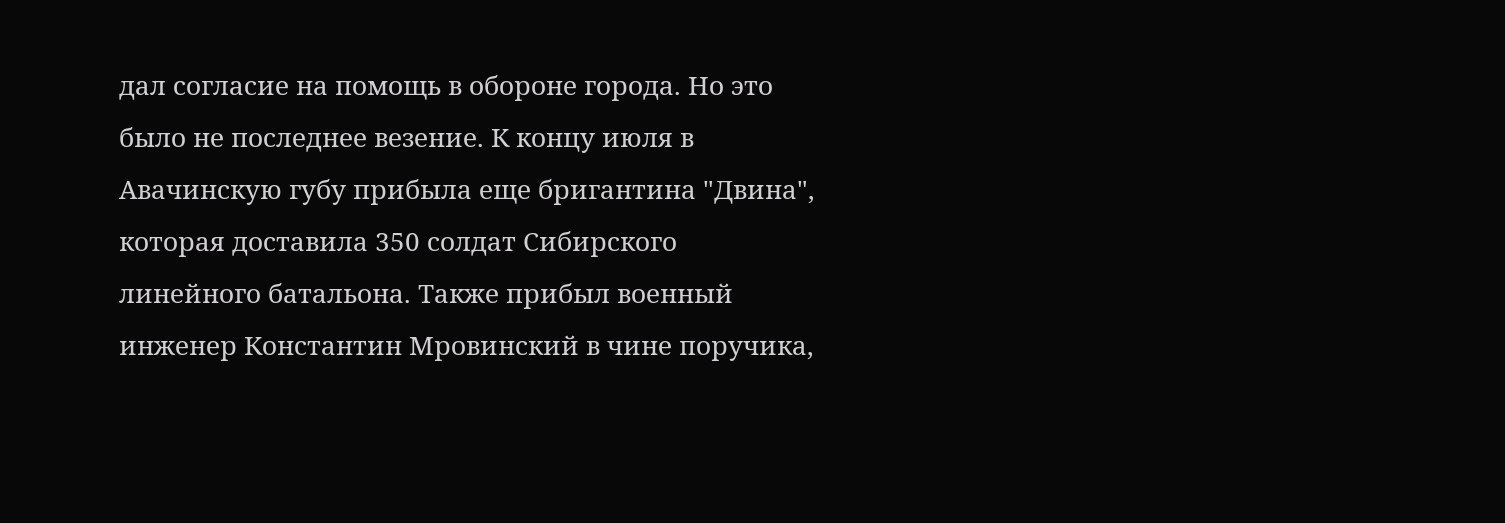дал согласие на помощь в обороне города. Но это было не последнее везение. К концу июля в Авачинскую губу прибыла еще бригантина "Двина", которая доставила 350 солдат Сибирского линейного батальона. Также прибыл военный инженер Константин Мровинский в чине поручика,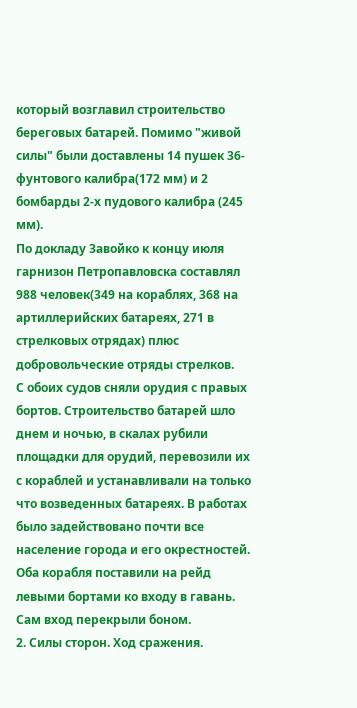который возглавил строительство береговых батарей. Помимо "живой силы" были доставлены 14 пушек 36-фунтового калибра(172 мм) и 2 бомбарды 2-х пудового калибра (245 мм).
По докладу Завойко к концу июля гарнизон Петропавловска составлял 988 человек(349 на кораблях, 368 на артиллерийских батареях, 271 в стрелковых отрядах) плюс добровольческие отряды стрелков.
С обоих судов сняли орудия с правых бортов. Строительство батарей шло днем и ночью, в скалах рубили площадки для орудий, перевозили их с кораблей и устанавливали на только что возведенных батареях. В работах было задействовано почти все население города и его окрестностей. Оба корабля поставили на рейд левыми бортами ко входу в гавань. Сам вход перекрыли боном.
2. Силы сторон. Ход сражения.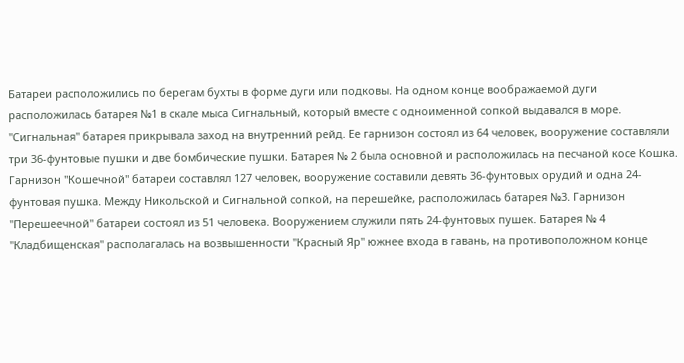Батареи расположились по берегам бухты в форме дуги или подковы. На одном конце воображаемой дуги расположилась батарея №1 в скале мыса Сигнальный, который вместе с одноименной сопкой выдавался в море. "Сигнальная" батарея прикрывала заход на внутренний рейд. Ее гарнизон состоял из 64 человек, вооружение составляли три 36-фунтовые пушки и две бомбические пушки. Батарея № 2 была основной и расположилась на песчаной косе Кошка. Гарнизон "Кошечной" батареи составлял 127 человек, вооружение составили девять 36-фунтовых орудий и одна 24-фунтовая пушка. Между Никольской и Сигнальной сопкой, на перешейке, расположилась батарея №3. Гарнизон "Перешеечной" батареи состоял из 51 человека. Вооружением служили пять 24-фунтовых пушек. Батарея № 4 "Кладбищенская" располагалась на возвышенности "Красный Яр" южнее входа в гавань, на противоположном конце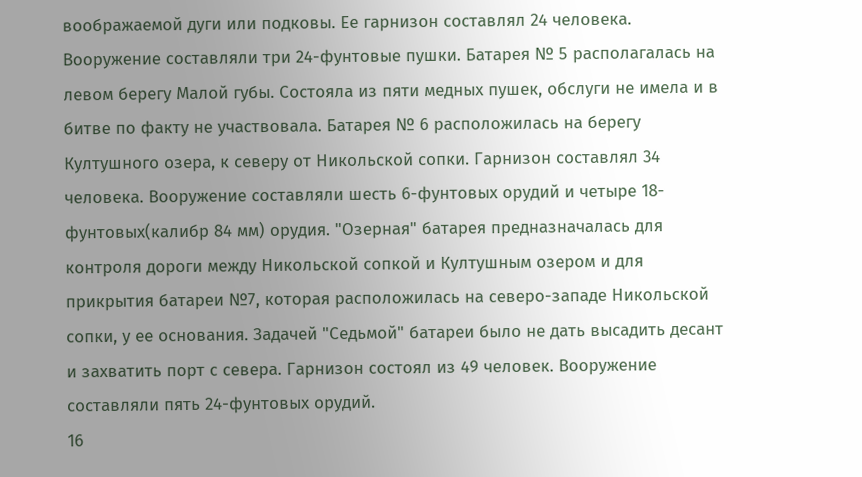воображаемой дуги или подковы. Ее гарнизон составлял 24 человека. Вооружение составляли три 24-фунтовые пушки. Батарея № 5 располагалась на левом берегу Малой губы. Состояла из пяти медных пушек, обслуги не имела и в битве по факту не участвовала. Батарея № 6 расположилась на берегу Култушного озера, к северу от Никольской сопки. Гарнизон составлял 34 человека. Вооружение составляли шесть 6-фунтовых орудий и четыре 18-фунтовых(калибр 84 мм) орудия. "Озерная" батарея предназначалась для контроля дороги между Никольской сопкой и Култушным озером и для прикрытия батареи №7, которая расположилась на северо-западе Никольской сопки, у ее основания. Задачей "Седьмой" батареи было не дать высадить десант и захватить порт с севера. Гарнизон состоял из 49 человек. Вооружение составляли пять 24-фунтовых орудий.
16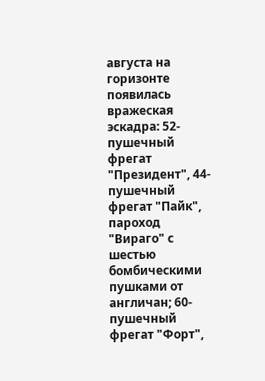августа на горизонте появилась вражеская эскадра: 52-пушечный фрегат "Президент", 44-пушечный фрегат "Пайк", пароход "Вираго" с шестью бомбическими пушками от англичан; 60-пушечный фрегат "Форт",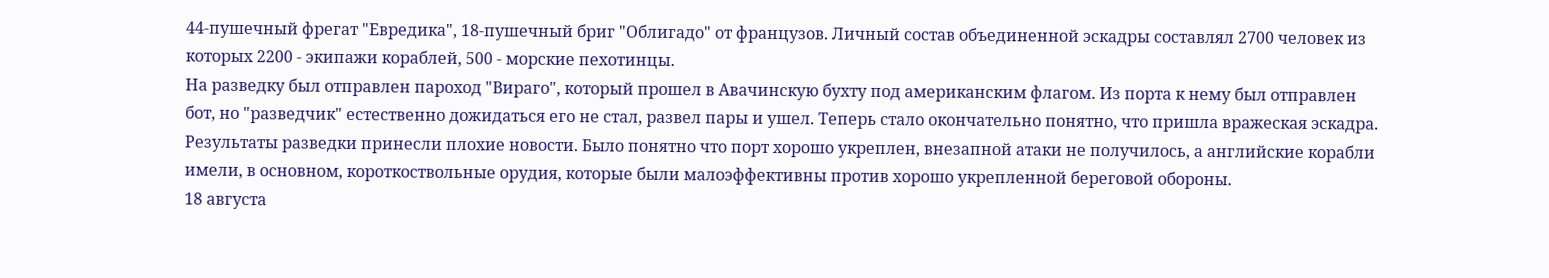44-пушечный фрегат "Евредика", 18-пушечный бриг "Облигадо" от французов. Личный состав объединенной эскадры составлял 2700 человек из которых 2200 - экипажи кораблей, 500 - морские пехотинцы.
На разведку был отправлен пароход "Вираго", который прошел в Авачинскую бухту под американским флагом. Из порта к нему был отправлен бот, но "разведчик" естественно дожидаться его не стал, развел пары и ушел. Теперь стало окончательно понятно, что пришла вражеская эскадра.
Результаты разведки принесли плохие новости. Было понятно что порт хорошо укреплен, внезапной атаки не получилось, а английские корабли имели, в основном, короткоствольные орудия, которые были малоэффективны против хорошо укрепленной береговой обороны.
18 августа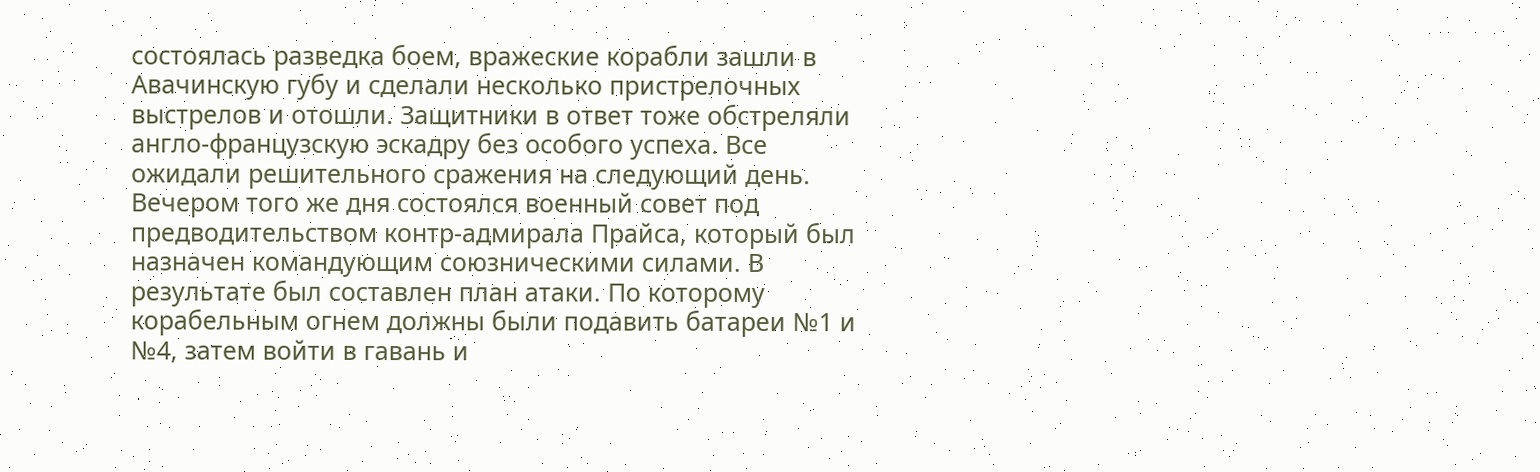состоялась разведка боем, вражеские корабли зашли в Авачинскую губу и сделали несколько пристрелочных выстрелов и отошли. Защитники в ответ тоже обстреляли англо-французскую эскадру без особого успеха. Все ожидали решительного сражения на следующий день.
Вечером того же дня состоялся военный совет под предводительством контр-адмирала Прайса, который был назначен командующим союзническими силами. В результате был составлен план атаки. По которому корабельным огнем должны были подавить батареи №1 и №4, затем войти в гавань и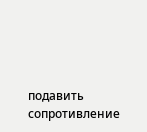подавить сопротивление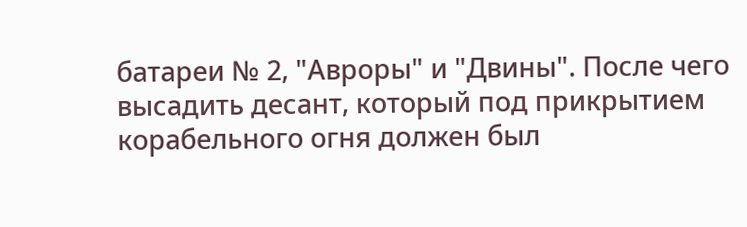батареи № 2, "Авроры" и "Двины". После чего высадить десант, который под прикрытием корабельного огня должен был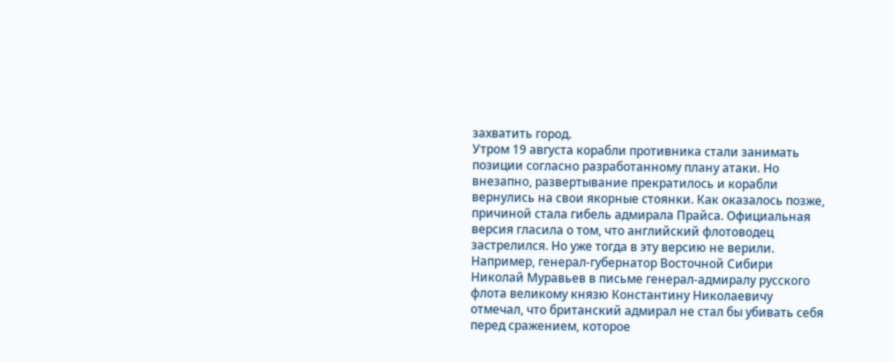захватить город.
Утром 19 августа корабли противника стали занимать позиции согласно разработанному плану атаки. Но внезапно, развертывание прекратилось и корабли вернулись на свои якорные стоянки. Как оказалось позже, причиной стала гибель адмирала Прайса. Официальная версия гласила о том, что английский флотоводец застрелился. Но уже тогда в эту версию не верили. Например, генерал-губернатор Восточной Сибири Николай Муравьев в письме генерал-адмиралу русского флота великому князю Константину Николаевичу отмечал, что британский адмирал не стал бы убивать себя перед сражением, которое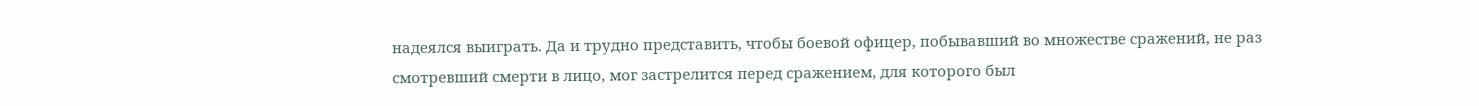надеялся выиграть. Да и трудно представить, чтобы боевой офицер, побывавший во множестве сражений, не раз смотревший смерти в лицо, мог застрелится перед сражением, для которого был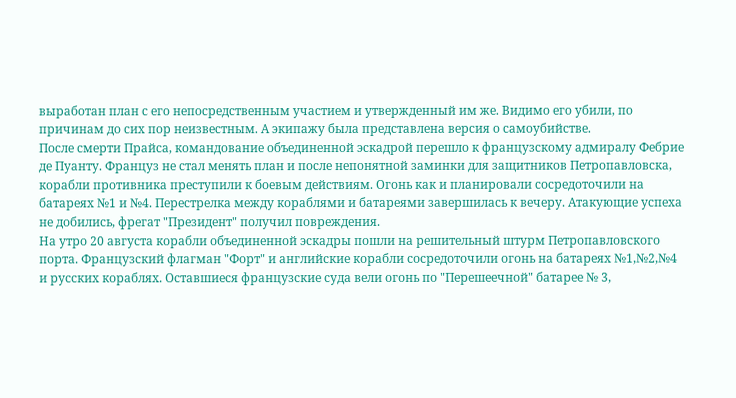выработан план с его непосредственным участием и утвержденный им же. Видимо его убили, по причинам до сих пор неизвестным. А экипажу была представлена версия о самоубийстве.
После смерти Прайса, командование объединенной эскадрой перешло к французскому адмиралу Фебрие де Пуанту. Француз не стал менять план и после непонятной заминки для защитников Петропавловска, корабли противника преступили к боевым действиям. Огонь как и планировали сосредоточили на батареях №1 и №4. Перестрелка между кораблями и батареями завершилась к вечеру. Атакующие успеха не добились, фрегат "Президент" получил повреждения.
На утро 20 августа корабли объединенной эскадры пошли на решительный штурм Петропавловского порта. Французский флагман "Форт" и английские корабли сосредоточили огонь на батареях №1,№2,№4 и русских кораблях. Оставшиеся французские суда вели огонь по "Перешеечной" батарее № 3,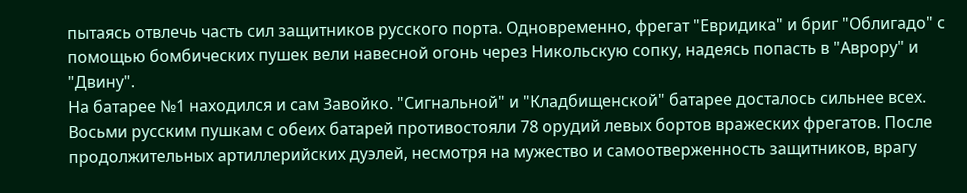пытаясь отвлечь часть сил защитников русского порта. Одновременно, фрегат "Евридика" и бриг "Облигадо" с помощью бомбических пушек вели навесной огонь через Никольскую сопку, надеясь попасть в "Аврору" и "Двину".
На батарее №1 находился и сам Завойко. "Сигнальной" и "Кладбищенской" батарее досталось сильнее всех. Восьми русским пушкам с обеих батарей противостояли 78 орудий левых бортов вражеских фрегатов. После продолжительных артиллерийских дуэлей, несмотря на мужество и самоотверженность защитников, врагу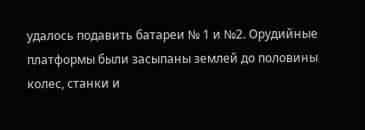удалось подавить батареи № 1 и №2. Орудийные платформы были засыпаны землей до половины колес, станки и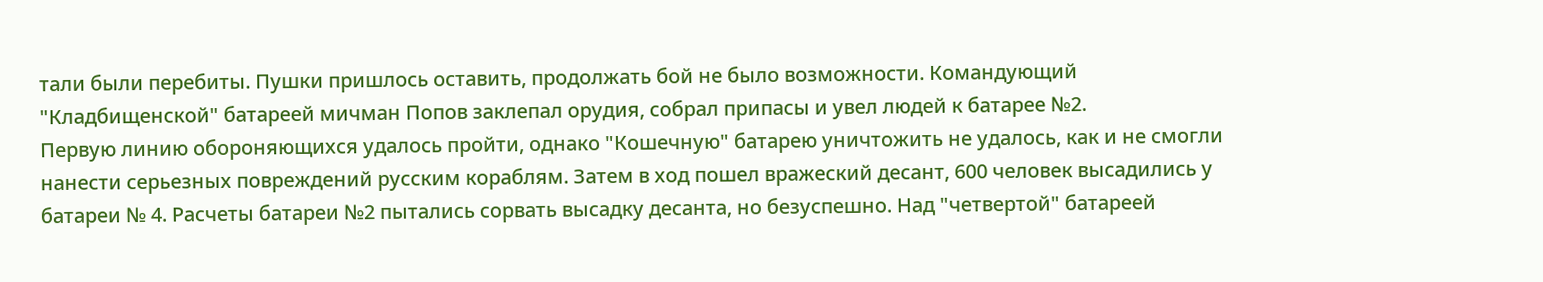тали были перебиты. Пушки пришлось оставить, продолжать бой не было возможности. Командующий "Кладбищенской" батареей мичман Попов заклепал орудия, собрал припасы и увел людей к батарее №2.
Первую линию обороняющихся удалось пройти, однако "Кошечную" батарею уничтожить не удалось, как и не смогли нанести серьезных повреждений русским кораблям. Затем в ход пошел вражеский десант, 600 человек высадились у батареи № 4. Расчеты батареи №2 пытались сорвать высадку десанта, но безуспешно. Над "четвертой" батареей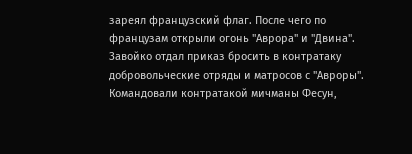зареял французский флаг. После чего по французам открыли огонь "Аврора" и "Двина". Завойко отдал приказ бросить в контратаку добровольческие отряды и матросов с "Авроры". Командовали контратакой мичманы Фесун,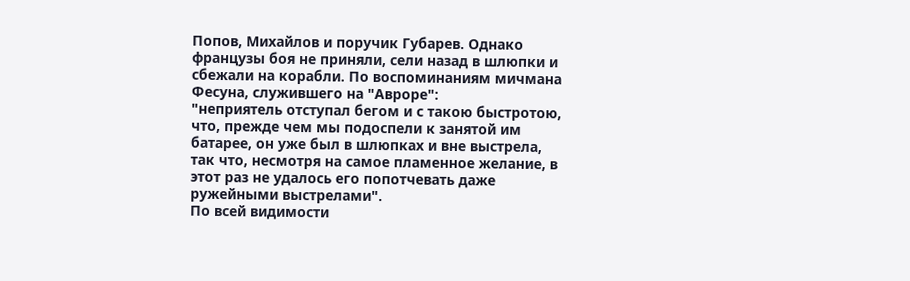Попов, Михайлов и поручик Губарев. Однако французы боя не приняли, сели назад в шлюпки и сбежали на корабли. По воспоминаниям мичмана Фесуна, служившего на "Авроре":
"неприятель отступал бегом и с такою быстротою, что, прежде чем мы подоспели к занятой им батарее, он уже был в шлюпках и вне выстрела, так что, несмотря на самое пламенное желание, в этот раз не удалось его попотчевать даже ружейными выстрелами".
По всей видимости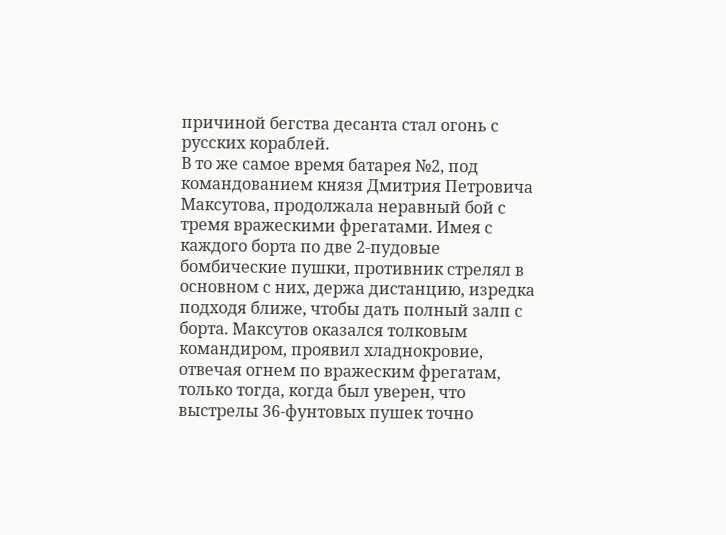причиной бегства десанта стал огонь с русских кораблей.
В то же самое время батарея №2, под командованием князя Дмитрия Петровича Максутова, продолжала неравный бой с тремя вражескими фрегатами. Имея с каждого борта по две 2-пудовые бомбические пушки, противник стрелял в основном с них, держа дистанцию, изредка подходя ближе, чтобы дать полный залп с борта. Максутов оказался толковым командиром, проявил хладнокровие, отвечая огнем по вражеским фрегатам, только тогда, когда был уверен, что выстрелы 36-фунтовых пушек точно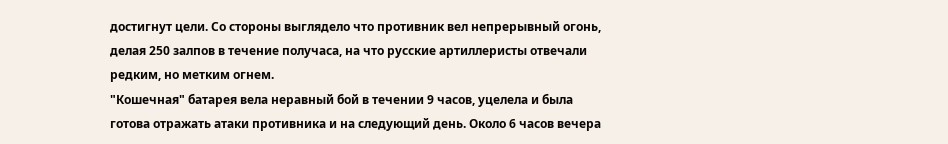достигнут цели. Со стороны выглядело что противник вел непрерывный огонь, делая 250 залпов в течение получаса, на что русские артиллеристы отвечали редким, но метким огнем.
"Кошечная" батарея вела неравный бой в течении 9 часов, уцелела и была готова отражать атаки противника и на следующий день. Около 6 часов вечера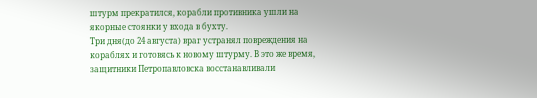штурм прекратился, корабли противника ушли на якорные стоянки у входа в бухту.
Три дня(до 24 августа) враг устранял повреждения на кораблях и готовясь к новому штурму. В это же время, защитники Петропавловска восстанавливали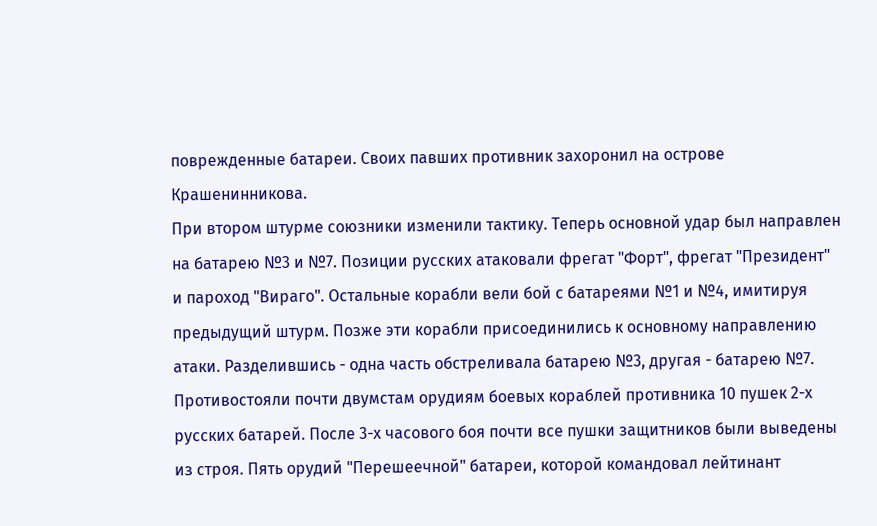поврежденные батареи. Своих павших противник захоронил на острове Крашенинникова.
При втором штурме союзники изменили тактику. Теперь основной удар был направлен на батарею №3 и №7. Позиции русских атаковали фрегат "Форт", фрегат "Президент" и пароход "Вираго". Остальные корабли вели бой с батареями №1 и №4, имитируя предыдущий штурм. Позже эти корабли присоединились к основному направлению атаки. Разделившись - одна часть обстреливала батарею №3, другая - батарею №7. Противостояли почти двумстам орудиям боевых кораблей противника 10 пушек 2-х русских батарей. После 3-х часового боя почти все пушки защитников были выведены из строя. Пять орудий "Перешеечной" батареи, которой командовал лейтинант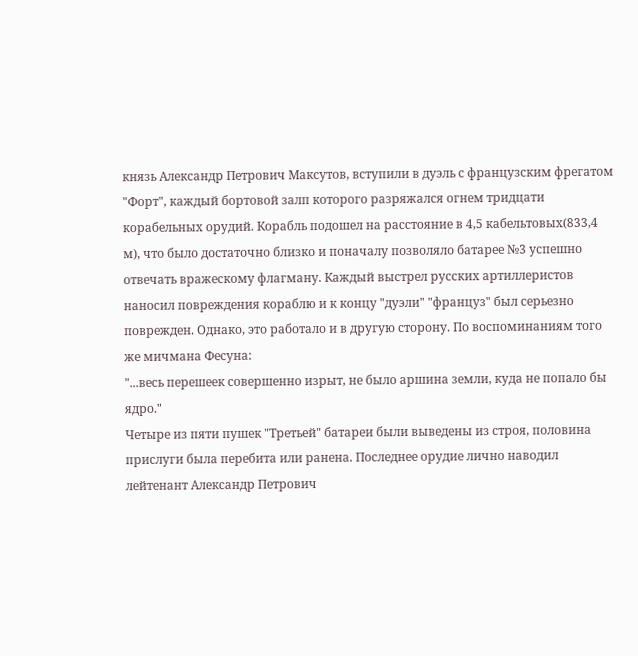князь Александр Петрович Максутов, вступили в дуэль с французским фрегатом "Форт", каждый бортовой залп которого разряжался огнем тридцати корабельных орудий. Корабль подошел на расстояние в 4,5 кабельтовых(833,4 м), что было достаточно близко и поначалу позволяло батарее №3 успешно отвечать вражескому флагману. Каждый выстрел русских артиллеристов наносил повреждения кораблю и к концу "дуэли" "француз" был серьезно поврежден. Однако, это работало и в другую сторону. По воспоминаниям того же мичмана Фесуна:
"...весь перешеек совершенно изрыт, не было аршина земли, куда не попало бы ядро."
Четыре из пяти пушек "Третьей" батареи были выведены из строя, половина прислуги была перебита или ранена. Последнее орудие лично наводил лейтенант Александр Петрович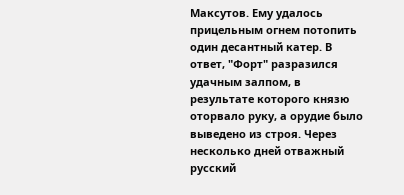Максутов. Ему удалось прицельным огнем потопить один десантный катер. В ответ, "Форт" разразился удачным залпом, в результате которого князю оторвало руку, а орудие было выведено из строя. Через несколько дней отважный русский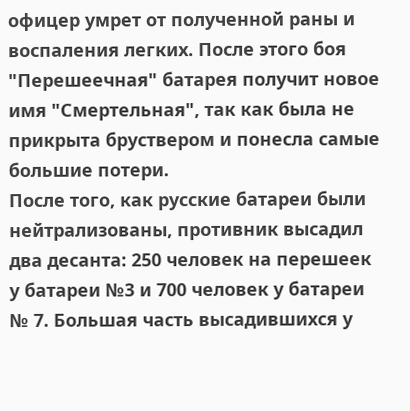офицер умрет от полученной раны и воспаления легких. После этого боя "Перешеечная" батарея получит новое имя "Смертельная", так как была не прикрыта бруствером и понесла самые большие потери.
После того, как русские батареи были нейтрализованы, противник высадил два десанта: 250 человек на перешеек у батареи №3 и 700 человек у батареи № 7. Большая часть высадившихся у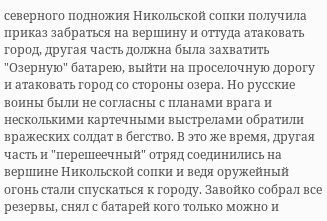северного подножия Никольской сопки получила приказ забраться на вершину и оттуда атаковать город, другая часть должна была захватить "Озерную" батарею, выйти на проселочную дорогу и атаковать город со стороны озера. Но русские воины были не согласны с планами врага и несколькими картечными выстрелами обратили вражеских солдат в бегство. В это же время, другая часть и "перешеечный" отряд соединились на вершине Никольской сопки и ведя оружейный огонь стали спускаться к городу. Завойко собрал все резервы, снял с батарей кого только можно и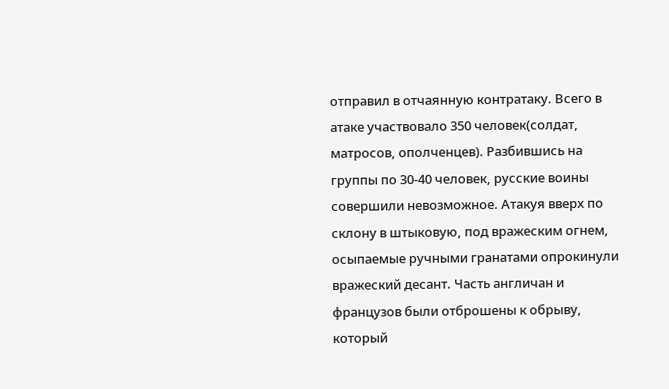отправил в отчаянную контратаку. Всего в атаке участвовало 350 человек(солдат, матросов, ополченцев). Разбившись на группы по 30-40 человек, русские воины совершили невозможное. Атакуя вверх по склону в штыковую, под вражеским огнем, осыпаемые ручными гранатами опрокинули вражеский десант. Часть англичан и французов были отброшены к обрыву, который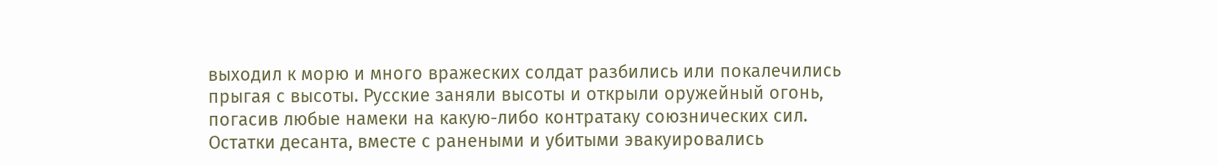выходил к морю и много вражеских солдат разбились или покалечились прыгая с высоты. Русские заняли высоты и открыли оружейный огонь, погасив любые намеки на какую-либо контратаку союзнических сил. Остатки десанта, вместе с ранеными и убитыми эвакуировались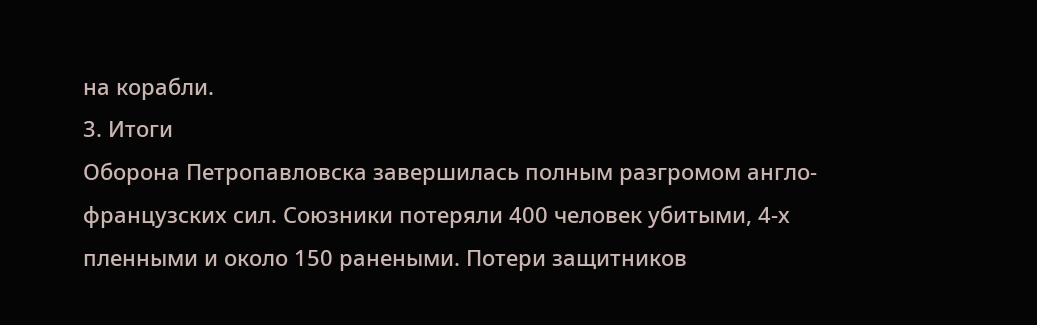на корабли.
3. Итоги
Оборона Петропавловска завершилась полным разгромом англо-французских сил. Союзники потеряли 400 человек убитыми, 4-х пленными и около 150 ранеными. Потери защитников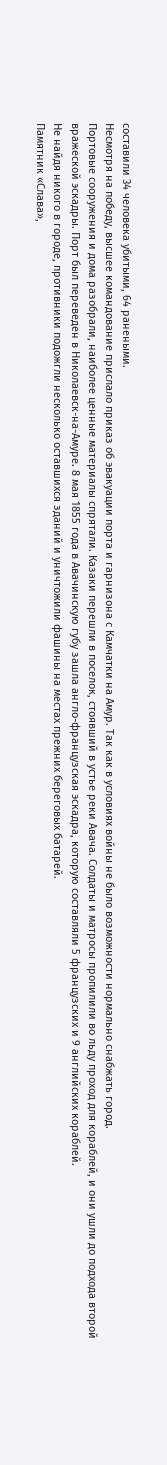составили 34 человека убитыми, 64 ранеными.
Несмотря на победу, высшее командование прислало приказ об эвакуации порта и гарнизона с Камчатки на Амур. Так как в условиях войны не было возможности нормально снабжать город.
Портовые сооружения и дома разобрали, наиболее ценные материалы спрятали. Казаки перешли в поселок, стоявший в устье реки Авача. Солдаты и матросы пропилили во льду проход для кораблей, и они ушли до подхода второй вражеской эскадры. Порт был переведен в Николаевск-на-Амуре. 8 мая 1855 года в Авачинскую губу зашла англо-французская эскадра, которую составляли 5 французских и 9 английских кораблей.
Не найдя никого в городе, противники подожгли несколько оставшихся зданий и уничтожили фашины на местах прежних береговых батарей.
Памятник «Слава»,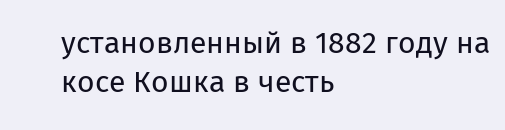установленный в 1882 году на косе Кошка в честь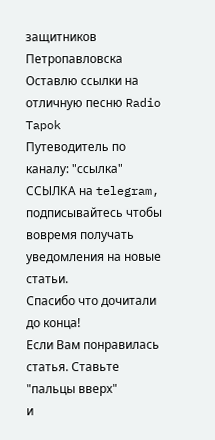защитников Петропавловска
Оставлю ссылки на отличную песню Radio Tapok
Путеводитель по каналу: "ссылка"
ССЫЛКА на telegram, подписывайтесь чтобы вовремя получать уведомления на новые статьи.
Спасибо что дочитали до конца!
Если Вам понравилась статья. Ставьте "пальцы вверх"
и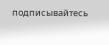подписывайтесь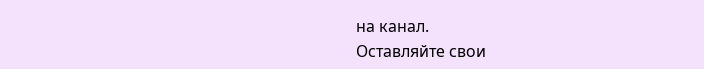на канал.
Оставляйте свои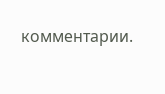комментарии.